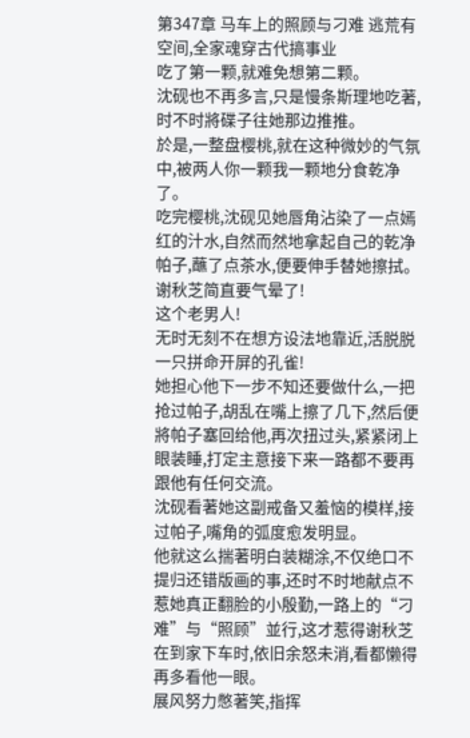第347章 马车上的照顾与刁难 逃荒有空间,全家魂穿古代搞事业
吃了第一颗,就难免想第二颗。
沈砚也不再多言,只是慢条斯理地吃著,时不时將碟子往她那边推推。
於是,一整盘樱桃,就在这种微妙的气氛中,被两人你一颗我一颗地分食乾净了。
吃完樱桃,沈砚见她唇角沾染了一点嫣红的汁水,自然而然地拿起自己的乾净帕子,蘸了点茶水,便要伸手替她擦拭。
谢秋芝简直要气晕了!
这个老男人!
无时无刻不在想方设法地靠近,活脱脱一只拼命开屏的孔雀!
她担心他下一步不知还要做什么,一把抢过帕子,胡乱在嘴上擦了几下,然后便將帕子塞回给他,再次扭过头,紧紧闭上眼装睡,打定主意接下来一路都不要再跟他有任何交流。
沈砚看著她这副戒备又羞恼的模样,接过帕子,嘴角的弧度愈发明显。
他就这么揣著明白装糊涂,不仅绝口不提归还错版画的事,还时不时地献点不惹她真正翻脸的小殷勤,一路上的“刁难”与“照顾”並行,这才惹得谢秋芝在到家下车时,依旧余怒未消,看都懒得再多看他一眼。
展风努力憋著笑,指挥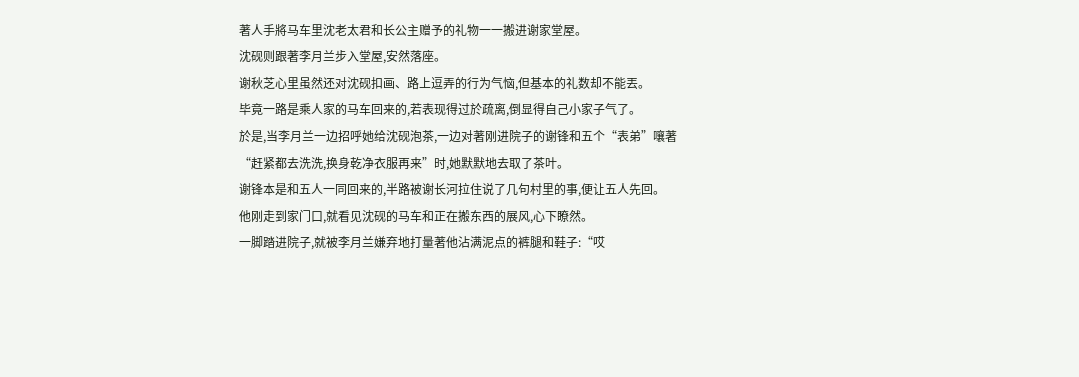著人手將马车里沈老太君和长公主赠予的礼物一一搬进谢家堂屋。
沈砚则跟著李月兰步入堂屋,安然落座。
谢秋芝心里虽然还对沈砚扣画、路上逗弄的行为气恼,但基本的礼数却不能丟。
毕竟一路是乘人家的马车回来的,若表现得过於疏离,倒显得自己小家子气了。
於是,当李月兰一边招呼她给沈砚泡茶,一边对著刚进院子的谢锋和五个“表弟”嚷著“赶紧都去洗洗,换身乾净衣服再来”时,她默默地去取了茶叶。
谢锋本是和五人一同回来的,半路被谢长河拉住说了几句村里的事,便让五人先回。
他刚走到家门口,就看见沈砚的马车和正在搬东西的展风,心下瞭然。
一脚踏进院子,就被李月兰嫌弃地打量著他沾满泥点的裤腿和鞋子:“哎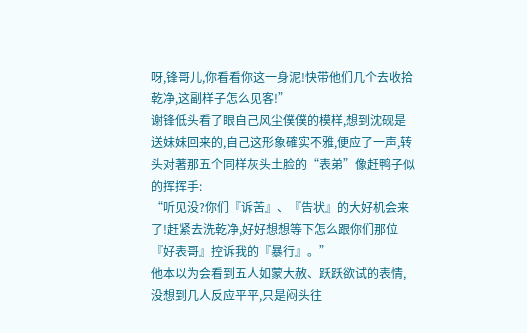呀,锋哥儿,你看看你这一身泥!快带他们几个去收拾乾净,这副样子怎么见客!”
谢锋低头看了眼自己风尘僕僕的模样,想到沈砚是送妹妹回来的,自己这形象確实不雅,便应了一声,转头对著那五个同样灰头土脸的“表弟”像赶鸭子似的挥挥手:
“听见没?你们『诉苦』、『告状』的大好机会来了!赶紧去洗乾净,好好想想等下怎么跟你们那位『好表哥』控诉我的『暴行』。”
他本以为会看到五人如蒙大赦、跃跃欲试的表情,没想到几人反应平平,只是闷头往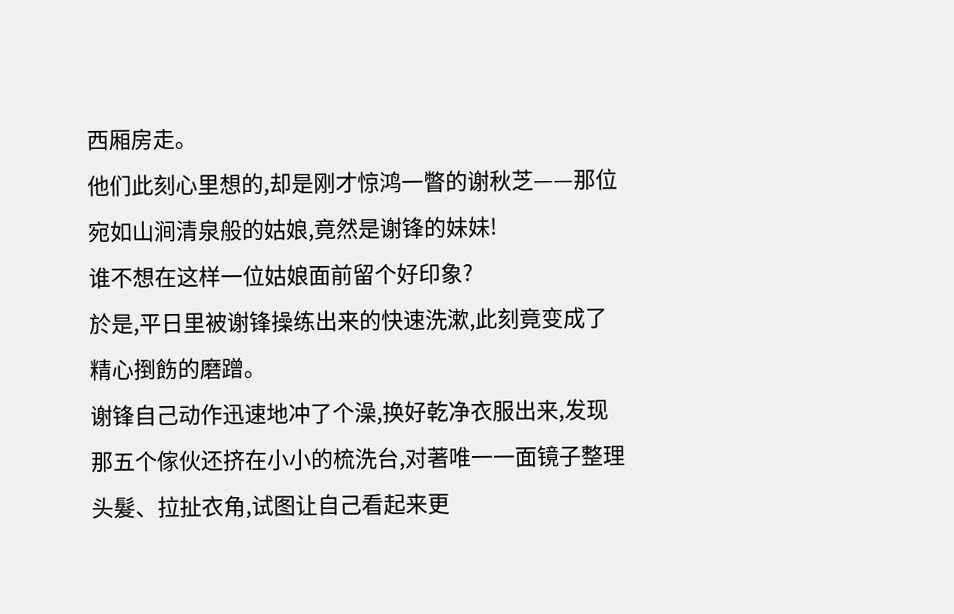西厢房走。
他们此刻心里想的,却是刚才惊鸿一瞥的谢秋芝——那位宛如山涧清泉般的姑娘,竟然是谢锋的妹妹!
谁不想在这样一位姑娘面前留个好印象?
於是,平日里被谢锋操练出来的快速洗漱,此刻竟变成了精心捯飭的磨蹭。
谢锋自己动作迅速地冲了个澡,换好乾净衣服出来,发现那五个傢伙还挤在小小的梳洗台,对著唯一一面镜子整理头髮、拉扯衣角,试图让自己看起来更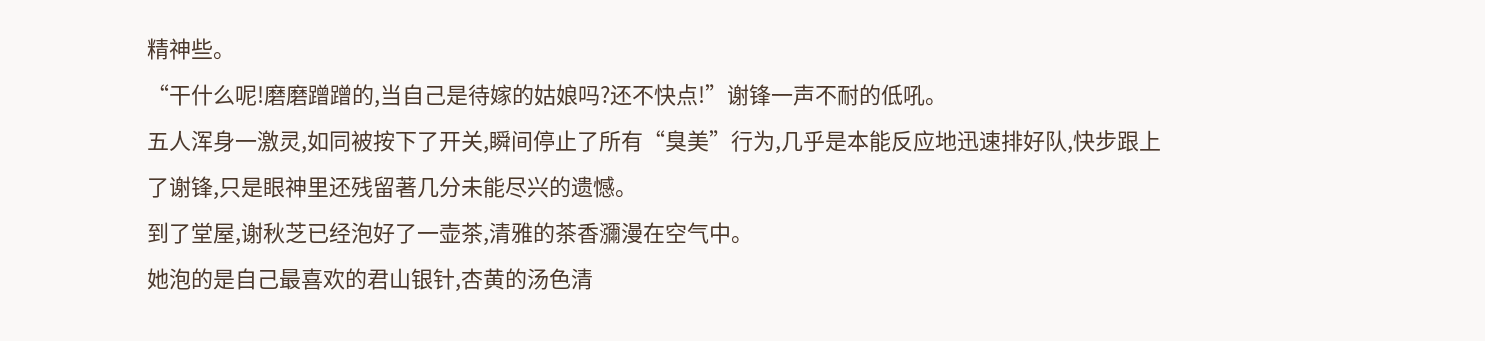精神些。
“干什么呢!磨磨蹭蹭的,当自己是待嫁的姑娘吗?还不快点!”谢锋一声不耐的低吼。
五人浑身一激灵,如同被按下了开关,瞬间停止了所有“臭美”行为,几乎是本能反应地迅速排好队,快步跟上了谢锋,只是眼神里还残留著几分未能尽兴的遗憾。
到了堂屋,谢秋芝已经泡好了一壶茶,清雅的茶香瀰漫在空气中。
她泡的是自己最喜欢的君山银针,杏黄的汤色清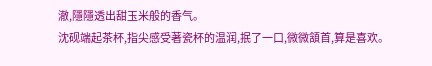澈,隱隱透出甜玉米般的香气。
沈砚端起茶杯,指尖感受著瓷杯的温润,抿了一口,微微頷首,算是喜欢。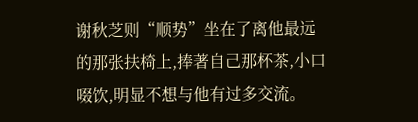谢秋芝则“顺势”坐在了离他最远的那张扶椅上,捧著自己那杯茶,小口啜饮,明显不想与他有过多交流。